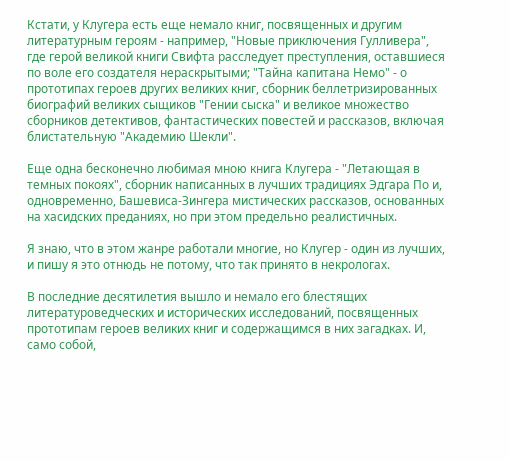Кстати, у Клугера есть еще немало книг, посвященных и другим литературным героям - например, "Новые приключения Гулливера", где герой великой книги Свифта расследует преступления, оставшиеся по воле его создателя нераскрытыми; "Тайна капитана Немо" - о прототипах героев других великих книг, сборник беллетризированных биографий великих сыщиков "Гении сыска" и великое множество сборников детективов, фантастических повестей и рассказов, включая блистательную "Академию Шекли".

Еще одна бесконечно любимая мною книга Клугера - "Летающая в темных покоях", сборник написанных в лучших традициях Эдгара По и, одновременно, Башевиса-Зингера мистических рассказов, основанных на хасидских преданиях, но при этом предельно реалистичных.

Я знаю, что в этом жанре работали многие, но Клугер - один из лучших, и пишу я это отнюдь не потому, что так принято в некрологах.

В последние десятилетия вышло и немало его блестящих литературоведческих и исторических исследований, посвященных прототипам героев великих книг и содержащимся в них загадках. И, само собой,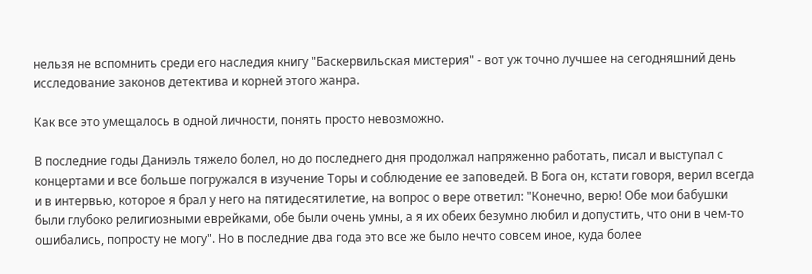нельзя не вспомнить среди его наследия книгу "Баскервильская мистерия" - вот уж точно лучшее на сегодняшний день исследование законов детектива и корней этого жанра.

Как все это умещалось в одной личности, понять просто невозможно.

В последние годы Даниэль тяжело болел, но до последнего дня продолжал напряженно работать, писал и выступал с концертами и все больше погружался в изучение Торы и соблюдение ее заповедей. В Бога он, кстати говоря, верил всегда и в интервью, которое я брал у него на пятидесятилетие, на вопрос о вере ответил: "Конечно, верю! Обе мои бабушки были глубоко религиозными еврейками, обе были очень умны, а я их обеих безумно любил и допустить, что они в чем-то ошибались, попросту не могу". Но в последние два года это все же было нечто совсем иное, куда более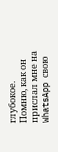глубокое. Помню, как он прислал мне на WhatsApp свою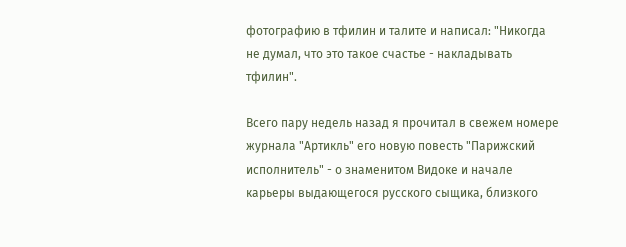фотографию в тфилин и талите и написал: "Никогда не думал, что это такое счастье - накладывать тфилин".

Всего пару недель назад я прочитал в свежем номере журнала "Артикль" его новую повесть "Парижский исполнитель" - о знаменитом Видоке и начале карьеры выдающегося русского сыщика, близкого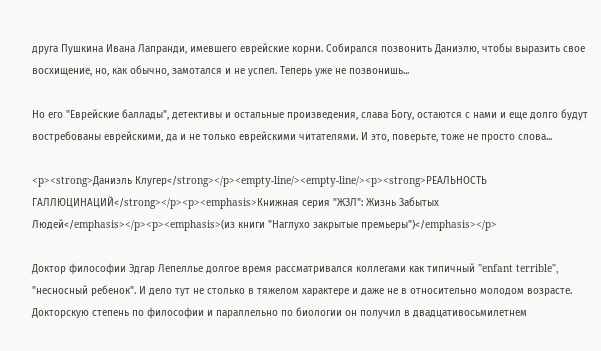друга Пушкина Ивана Лапранди, имевшего еврейские корни. Собирался позвонить Даниэлю, чтобы выразить свое восхищение, но, как обычно, замотался и не успел. Теперь уже не позвонишь...

Но его "Еврейские баллады", детективы и остальные произведения, слава Богу, остаются с нами и еще долго будут востребованы еврейскими, да и не только еврейскими читателями. И это, поверьте, тоже не просто слова...

<p><strong>Даниэль Клугер</strong></p><empty-line/><empty-line/><p><strong>РЕАЛЬНОСТЬ ГАЛЛЮЦИНАЦИЙ</strong></p><p><emphasis>Книжная серия "ЖЗЛ": Жизнь Забытых Людей</emphasis></p><p><emphasis>(из книги "Наглухо закрытые премьеры")</emphasis></p>

Доктор философии Эдгар Лепеллье долгое время рассматривался коллегами как типичный "enfant terrible", "несносный ребенок". И дело тут не столько в тяжелом характере и даже не в относительно молодом возрасте. Докторскую степень по философии и параллельно по биологии он получил в двадцативосьмилетнем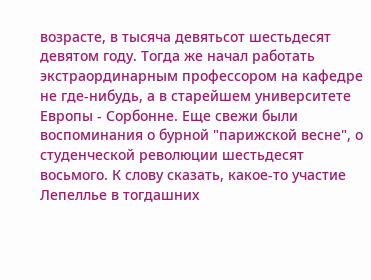возрасте, в тысяча девятьсот шестьдесят девятом году. Тогда же начал работать экстраординарным профессором на кафедре не где-нибудь, а в старейшем университете Европы - Сорбонне. Еще свежи были воспоминания о бурной "парижской весне", о студенческой революции шестьдесят восьмого. К слову сказать, какое-то участие Лепеллье в тогдашних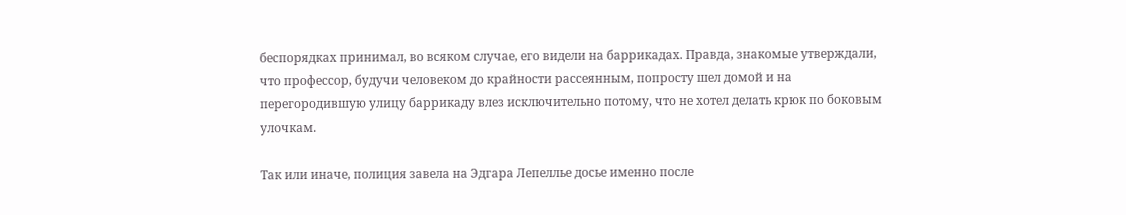беспорядках принимал, во всяком случае, его видели на баррикадах. Правда, знакомые утверждали, что профессор, будучи человеком до крайности рассеянным, попросту шел домой и на перегородившую улицу баррикаду влез исключительно потому, что не хотел делать крюк по боковым улочкам.

Так или иначе, полиция завела на Эдгара Лепеллье досье именно после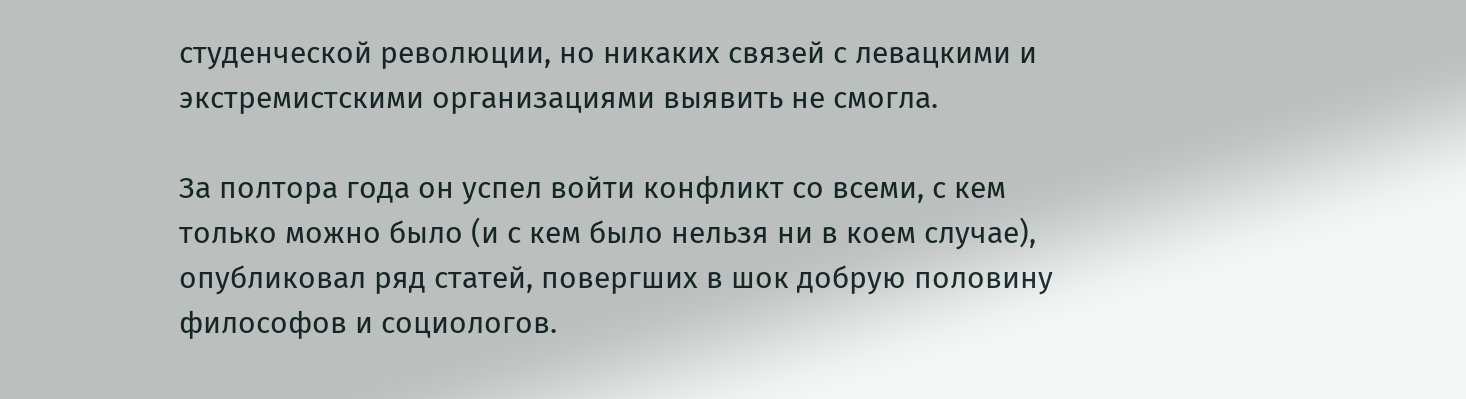студенческой революции, но никаких связей с левацкими и экстремистскими организациями выявить не смогла.

За полтора года он успел войти конфликт со всеми, с кем только можно было (и с кем было нельзя ни в коем случае), опубликовал ряд статей, повергших в шок добрую половину философов и социологов.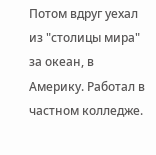Потом вдруг уехал из "столицы мира" за океан, в Америку. Работал в частном колледже.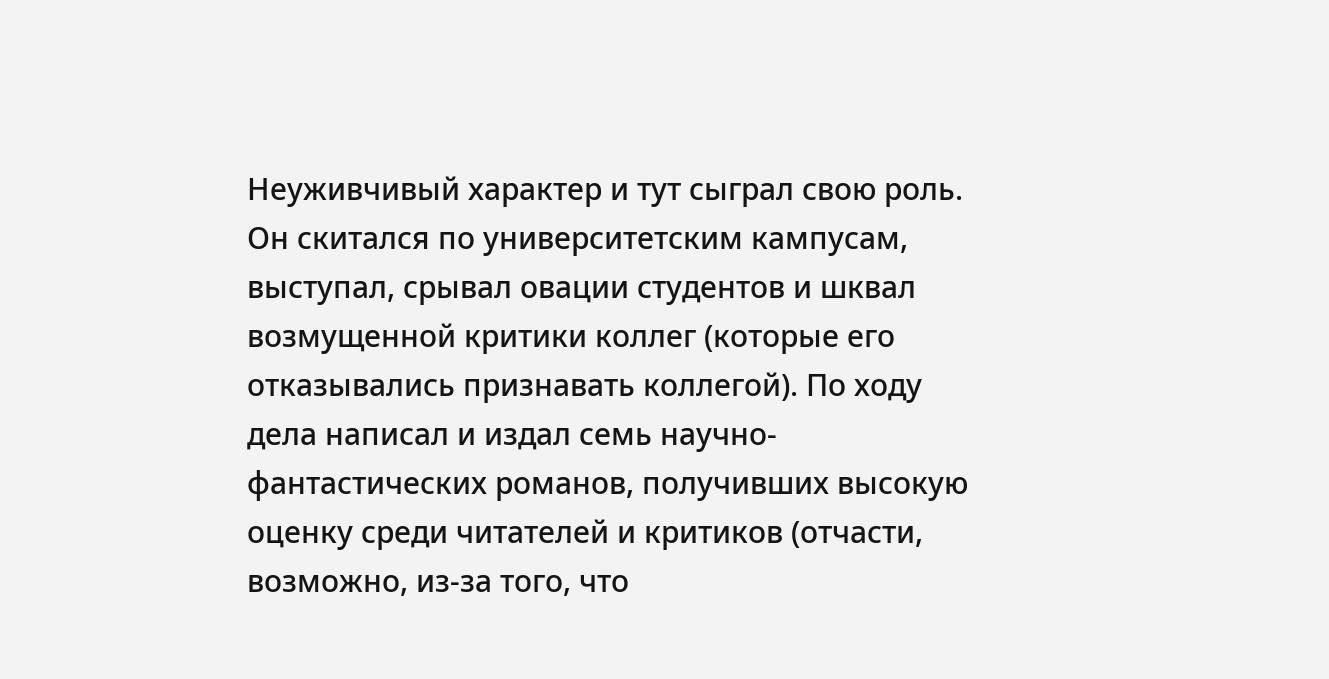Неуживчивый характер и тут сыграл свою роль. Он скитался по университетским кампусам, выступал, срывал овации студентов и шквал возмущенной критики коллег (которые его отказывались признавать коллегой). По ходу дела написал и издал семь научно-фантастических романов, получивших высокую оценку среди читателей и критиков (отчасти, возможно, из-за того, что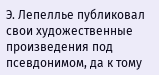Э. Лепеллье публиковал свои художественные произведения под псевдонимом, да к тому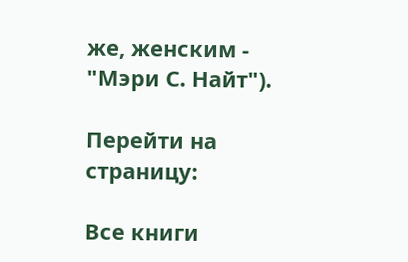же, женским - "Мэри С. Найт").

Перейти на страницу:

Все книги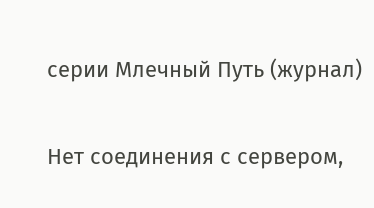серии Млечный Путь (журнал)

Нет соединения с сервером,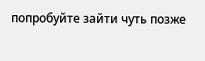попробуйте зайти чуть позже